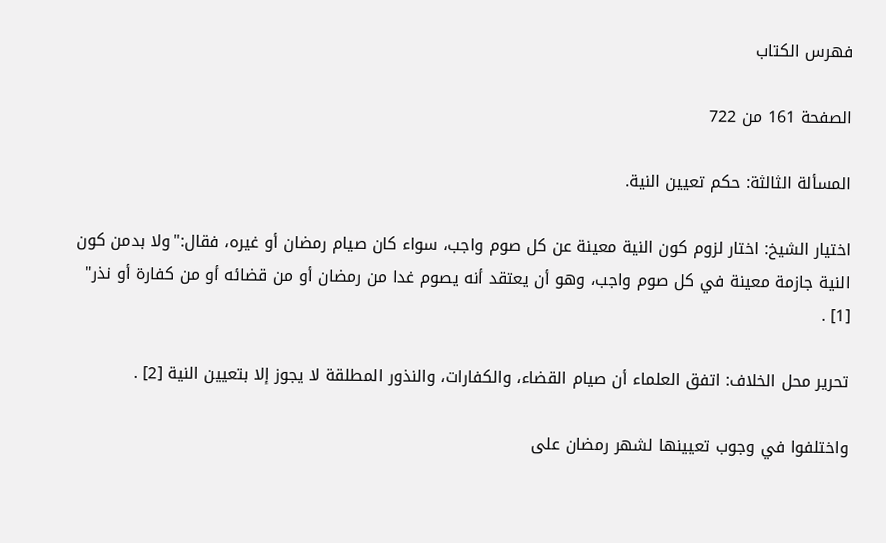فهرس الكتاب

الصفحة 161 من 722

المسألة الثالثة: حكم تعيين النية.

اختيار الشيخ: اختار لزوم كون النية معينة عن كل صوم واجب، سواء كان صيام رمضان أو غيره، فقال:"ولا بدمن كون النية جازمة معينة في كل صوم واجب، وهو أن يعتقد أنه يصوم غدا من رمضان أو من قضائه أو من كفارة أو نذر" [1] .

تحرير محل الخلاف: اتفق العلماء أن صيام القضاء، والكفارات، والنذور المطلقة لا يجوز إلا بتعيين النية [2] .

واختلفوا في وجوب تعيينها لشهر رمضان على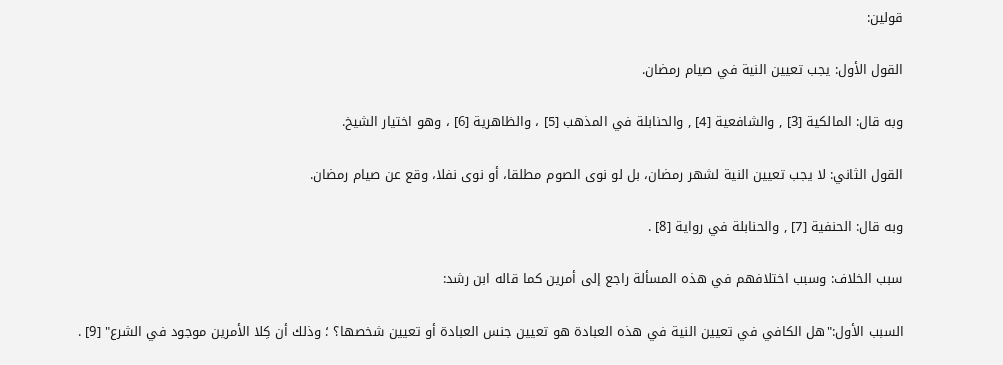قولين:

القول الأول: يجب تعيين النية في صيام رمضان.

وبه قال: المالكية [3] , والشافعية [4] , والحنابلة في المذهب [5] ، والظاهرية [6] ، وهو اختيار الشيخ.

القول الثاني: لا يجب تعيين النية لشهر رمضان، بل لو نوى الصوم مطلقا، أو نوى نفلا، وقع عن صيام رمضان.

وبه قال: الحنفية [7] , والحنابلة في رواية [8] .

سبب الخلاف: وسبب اختلافهم في هذه المسألة راجع إلى أمرين كما قاله ابن رشد:

السبب الأول:"هل الكافي في تعيين النية في هذه العبادة هو تعيين جنس العبادة أو تعيين شخصها؟ ؛ وذلك أن كِلا الأمرين موجود في الشرع" [9] .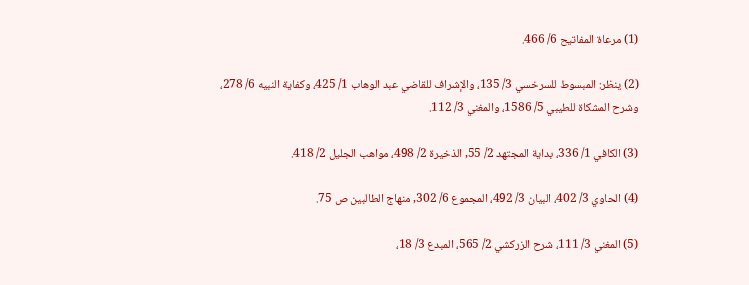(1) مرعاة المفاتيح 6/ 466.

(2) ينظر: المبسوط للسرخسي 3/ 135، والإشراف للقاضي عبد الوهاب 1/ 425، وكفاية النبيه 6/ 278، وشرح المشكاة للطيبي 5/ 1586، والمغني 3/ 112.

(3) الكافي 1/ 336، بداية المجتهد 2/ 55, الذخيرة 2/ 498، مواهب الجليل 2/ 418.

(4) الحاوي 3/ 402، البيان 3/ 492، المجموع 6/ 302, منهاج الطالبين ص 75.

(5) المغني 3/ 111، شرح الزركشي 2/ 565، المبدع 3/ 18،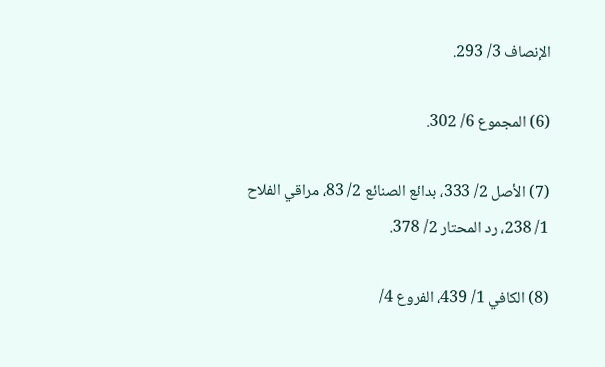الإنصاف 3/ 293.

(6) المجموع 6/ 302.

(7) الأصل 2/ 333، بدائع الصنائع 2/ 83، مراقي الفلاح 1/ 238، رد المحتار 2/ 378.

(8) الكافي 1/ 439، الفروع 4/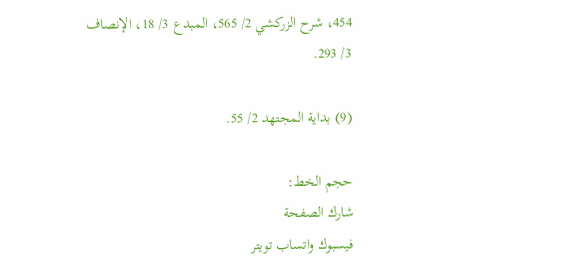454، شرح الزركشي 2/ 565، المبدع 3/ 18، الإنصاف 3/ 293.

(9) بداية المجتهد 2/ 55.

حجم الخط:
شارك الصفحة
فيسبوك واتساب تويتر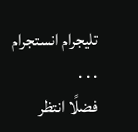تليجرام انستجرام
. . .
فضلًا انتظر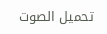تحميل الصوت